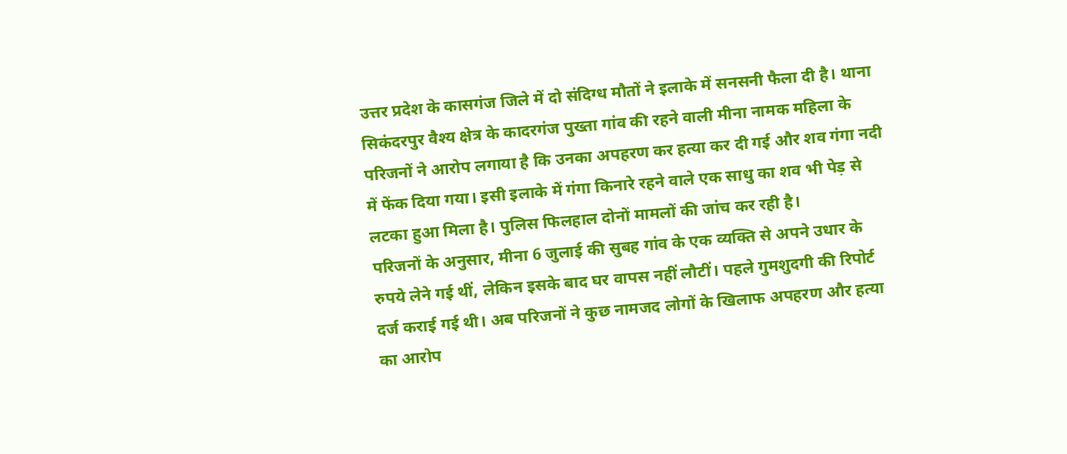उत्तर प्रदेश के कासगंज जिले में दो संदिग्ध मौतों ने इलाके में सनसनी फैला दी है। थाना सिकंदरपुर वैश्य क्षेत्र के कादरगंज पुख्ता गांव की रहने वाली मीना नामक महिला के परिजनों ने आरोप लगाया है कि उनका अपहरण कर हत्या कर दी गई और शव गंगा नदी में फेंक दिया गया। इसी इलाके में गंगा किनारे रहने वाले एक साधु का शव भी पेड़ से लटका हुआ मिला है। पुलिस फिलहाल दोनों मामलों की जांच कर रही है।
परिजनों के अनुसार, मीना 6 जुलाई की सुबह गांव के एक व्यक्ति से अपने उधार के रुपये लेने गई थीं, लेकिन इसके बाद घर वापस नहीं लौटीं। पहले गुमशुदगी की रिपोर्ट दर्ज कराई गई थी। अब परिजनों ने कुछ नामजद लोगों के खिलाफ अपहरण और हत्या का आरोप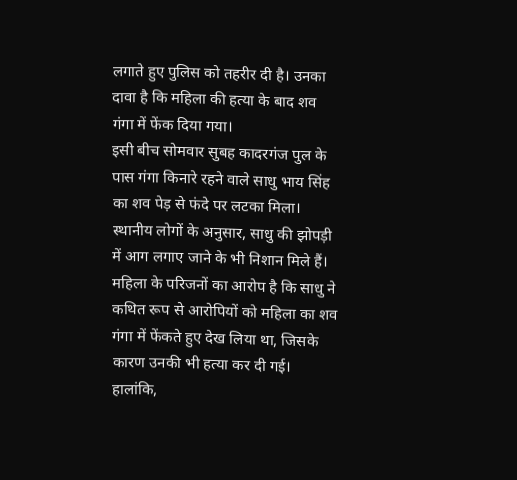लगाते हुए पुलिस को तहरीर दी है। उनका दावा है कि महिला की हत्या के बाद शव गंगा में फेंक दिया गया।
इसी बीच सोमवार सुबह कादरगंज पुल के पास गंगा किनारे रहने वाले साधु भाय सिंह का शव पेड़ से फंदे पर लटका मिला। स्थानीय लोगों के अनुसार, साधु की झोपड़ी में आग लगाए जाने के भी निशान मिले हैं।
महिला के परिजनों का आरोप है कि साधु ने कथित रूप से आरोपियों को महिला का शव गंगा में फेंकते हुए देख लिया था, जिसके कारण उनकी भी हत्या कर दी गई। हालांकि,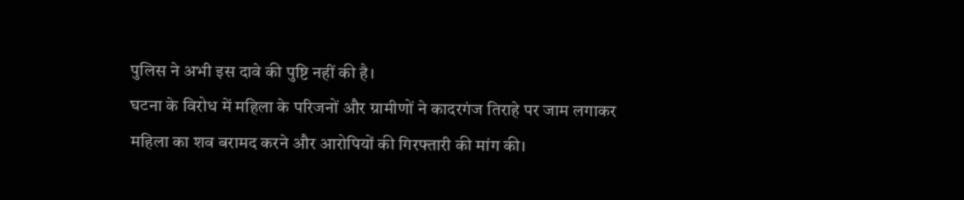पुलिस ने अभी इस दावे की पुष्टि नहीं की है।
घटना के विरोध में महिला के परिजनों और ग्रामीणों ने कादरगंज तिराहे पर जाम लगाकर महिला का शव बरामद करने और आरोपियों की गिरफ्तारी की मांग की।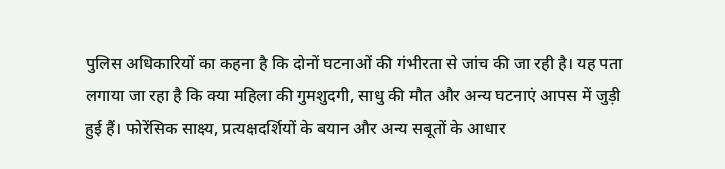पुलिस अधिकारियों का कहना है कि दोनों घटनाओं की गंभीरता से जांच की जा रही है। यह पता लगाया जा रहा है कि क्या महिला की गुमशुदगी, साधु की मौत और अन्य घटनाएं आपस में जुड़ी हुई हैं। फोरेंसिक साक्ष्य, प्रत्यक्षदर्शियों के बयान और अन्य सबूतों के आधार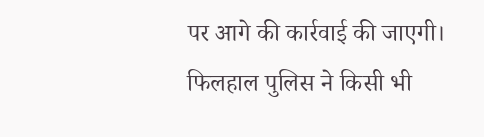पर आगे की कार्रवाई की जाएगी।
फिलहाल पुलिस ने किसी भी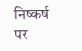निष्कर्ष पर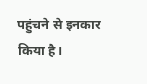पहुंचने से इनकार किया है।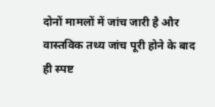दोनों मामलों में जांच जारी है और वास्तविक तथ्य जांच पूरी होने के बाद ही स्पष्ट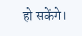हो सकेंगे।